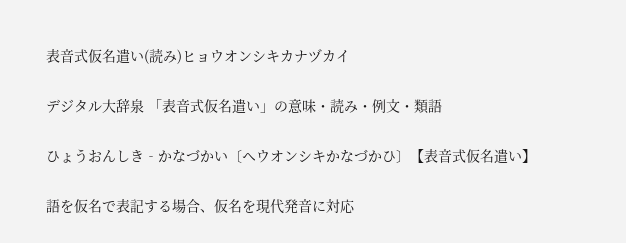表音式仮名遣い(読み)ヒョウオンシキカナヅカイ

デジタル大辞泉 「表音式仮名遣い」の意味・読み・例文・類語

ひょうおんしき‐かなづかい〔ヘウオンシキかなづかひ〕【表音式仮名遣い】

語を仮名で表記する場合、仮名を現代発音に対応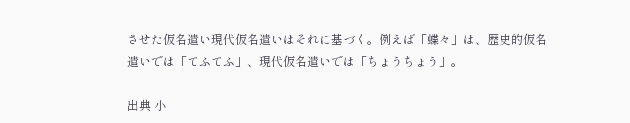させた仮名遣い現代仮名遣いはそれに基づく。例えば「蝶々」は、歴史的仮名遣いでは「てふてふ」、現代仮名遣いでは「ちょうちょう」。

出典 小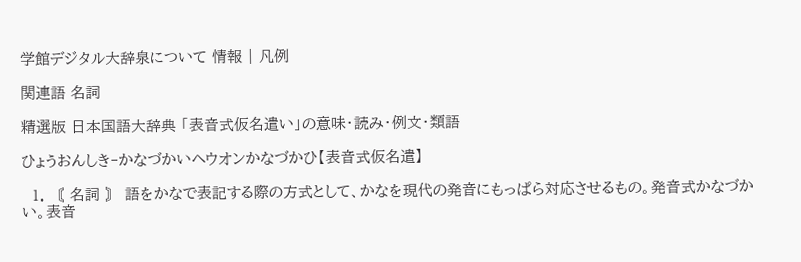学館デジタル大辞泉について 情報 | 凡例

関連語 名詞

精選版 日本国語大辞典 「表音式仮名遣い」の意味・読み・例文・類語

ひょうおんしき‐かなづかいヘウオンかなづかひ【表音式仮名遣】

  1. 〘 名詞 〙 語をかなで表記する際の方式として、かなを現代の発音にもっぱら対応させるもの。発音式かなづかい。表音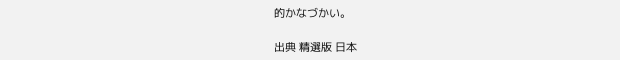的かなづかい。

出典 精選版 日本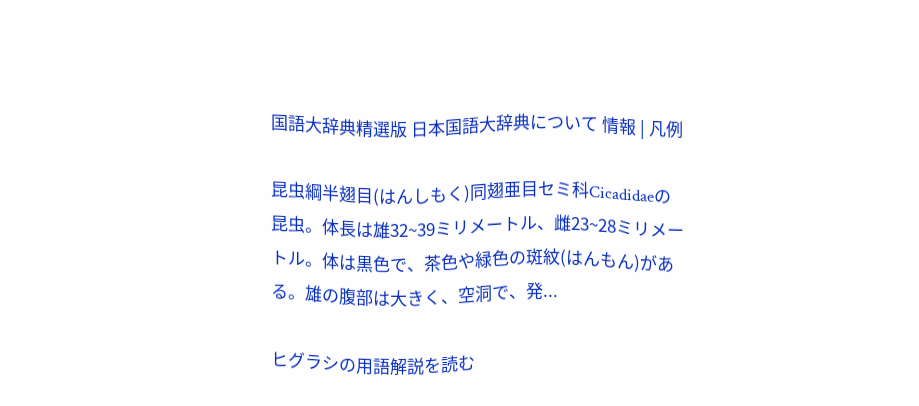国語大辞典精選版 日本国語大辞典について 情報 | 凡例

昆虫綱半翅目(はんしもく)同翅亜目セミ科Cicadidaeの昆虫。体長は雄32~39ミリメートル、雌23~28ミリメートル。体は黒色で、茶色や緑色の斑紋(はんもん)がある。雄の腹部は大きく、空洞で、発...

ヒグラシの用語解説を読む